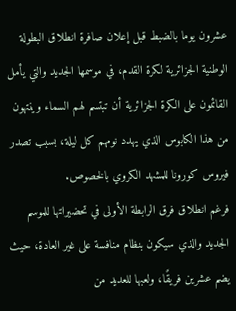عشرون يوما بالضبط قبل إعلان صافرة انطلاق البطولة الوطنية الجزائرية لكرة القدم، في موسمها الجديد والتي يأمل القائمون على الكرة الجزائرية أن تبتسم لهم السماء وينتهون من هذا الكابوس الذي يهدد نومهم كل ليلة، بسبب تصدر فيروس كورونا للمشهد الكروي بالخصوص.
فرغم انطلاق فرق الرابطة الأولى في تحضيراتها للموسم الجديد والذي سيكون بنظام منافسة على غير العادة، حيث يضم عشرين فريقًا، ولعبها للعديد من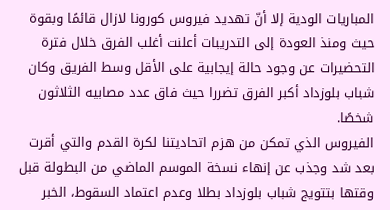المباريات الودية إلا أنّ تهديد فيروس كورونا لازال قائمًا وبقوة حيث ومنذ العودة إلى التدريبات أعلنت أغلب الفرق خلال فترة التحضيرات عن وجود حالة إيجابية على الأقل وسط الفريق وكان شباب بلوزداد أكبر الفرق تضررا حيث فاق عدد مصابيه الثلاثون شخصًا.
الفيروس الذي تمكن من هزم اتحاديتنا لكرة القدم والتي أقرت بعد شد وجذب عن إنهاء نسخة الموسم الماضي من البطولة قبل وقتها بتتويج شباب بلوزداد بطلا وعدم اعتماد السقوط، الخبر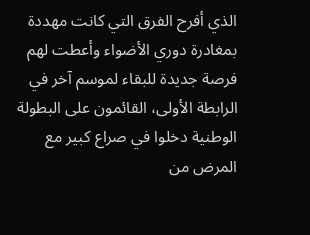الذي أفرح الفرق التي كانت مهددة بمغادرة دوري الأضواء وأعطت لهم فرصة جديدة للبقاء لموسم آخر في الرابطة الأولى، القائمون على البطولة الوطنية دخلوا في صراع كبير مع المرض من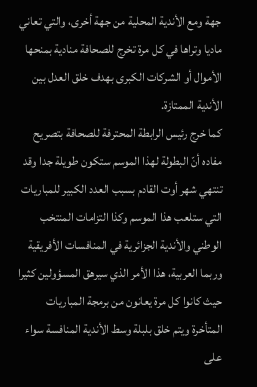جهة ومع الأندية المحلية من جهة أخرى، والتي تعاني ماديا وتراها في كل مرة تخرج للصحافة منادية بمنحها الأموال أو الشركات الكبرى بهدف خلق العدل بين الأندية الممتازة.
كما خرج رئيس الرابطة المحترفة للصحافة بتصريح مفاده أنّ البطولة لهذا الموسم ستكون طويلة جدا وقد تنتهي شهر أوت القادم بسبب العدد الكبير للمباريات التي ستلعب هذا الموسم وكذا التزامات المنتخب الوطني والأندية الجزائرية في المنافسات الأفريقية وربما العربية، هذا الأمر الذي سيرهق المسؤولين كثيرا حيث كانوا كل مرة يعانون من برمجة المباريات المتأخرة ويتم خلق بلبلة وسط الأندية المنافسة سواء على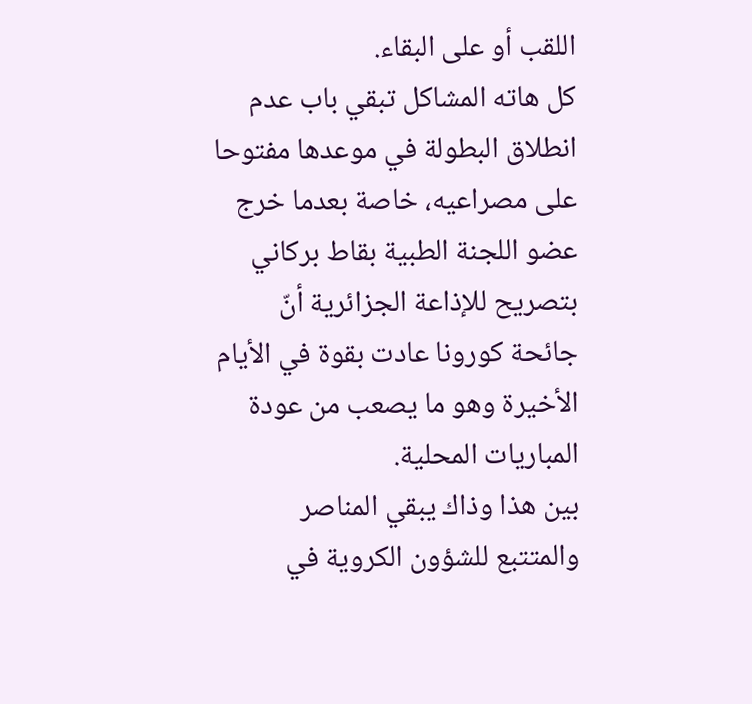اللقب أو على البقاء.
كل هاته المشاكل تبقي باب عدم انطلاق البطولة في موعدها مفتوحا على مصراعيه، خاصة بعدما خرج عضو اللجنة الطبية بقاط بركاني بتصريح للإذاعة الجزائرية أنّ جائحة كورونا عادت بقوة في الأيام الأخيرة وهو ما يصعب من عودة المباريات المحلية.
بين هذا وذاك يبقي المناصر والمتتبع للشؤون الكروية في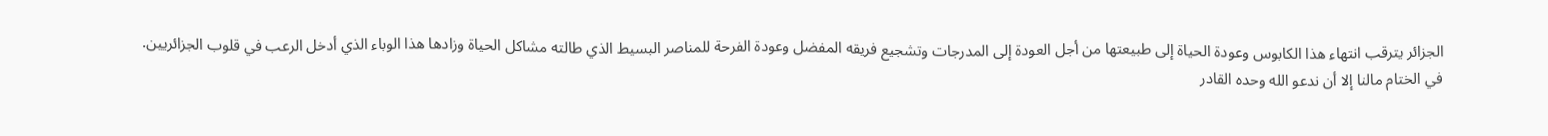الجزائر يترقب انتهاء هذا الكابوس وعودة الحياة إلى طبيعتها من أجل العودة إلى المدرجات وتشجيع فريقه المفضل وعودة الفرحة للمناصر البسيط الذي طالته مشاكل الحياة وزادها هذا الوباء الذي أدخل الرعب في قلوب الجزائريين.
في الختام مالنا إلا أن ندعو الله وحده القادر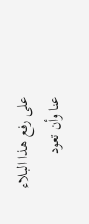على رفع هذا البلاء عنا وأن تعود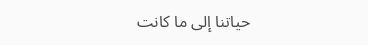حياتنا إلى ما كانت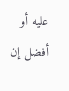عليه أو أفضل إن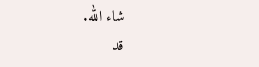شاء الله.
قد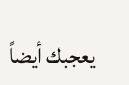يعجبك أيضاً